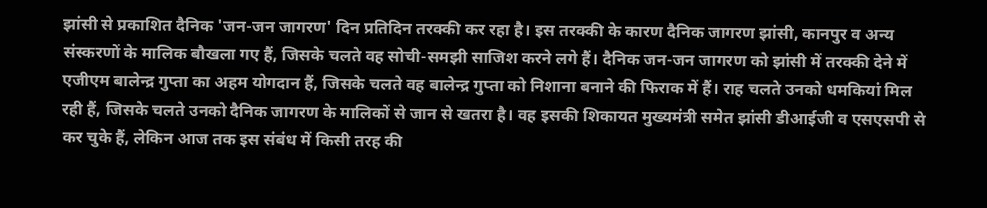झांसी से प्रकाशित दैनिक 'जन-जन जागरण' दिन प्रतिदिन तरक्की कर रहा है। इस तरक्की के कारण दैनिक जागरण झांसी, कानपुर व अन्य संस्करणों के मालिक बौखला गए हैं, जिसके चलते वह सोची-समझी साजिश करने लगे हैं। दैनिक जन-जन जागरण को झांसी में तरक्की देने में एजीएम बालेन्द्र गुप्ता का अहम योगदान हैं, जिसके चलते वह बालेन्द्र गुप्ता को निशाना बनाने की फिराक में हैं। राह चलते उनको धमकियां मिल रही हैं, जिसके चलते उनको दैनिक जागरण के मालिकों से जान से खतरा है। वह इसकी शिकायत मुख्यमंत्री समेत झांसी डीआईजी व एसएसपी से कर चुके हैं, लेकिन आज तक इस संबंध में किसी तरह की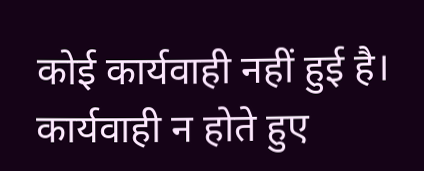कोई कार्यवाही नहीं हुई है। कार्यवाही न होते हुए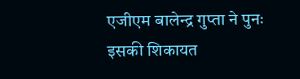एजीएम बालेन्द्र गुप्ता ने पुनः इसकी शिकायत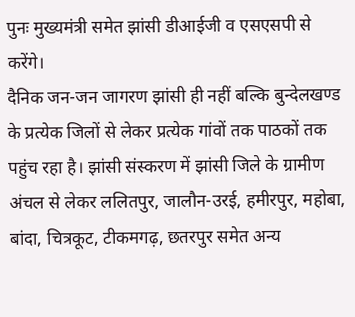पुनः मुख्यमंत्री समेत झांसी डीआईजी व एसएसपी से करेंगे।
दैनिक जन-जन जागरण झांसी ही नहीं बल्कि बुन्देलखण्ड के प्रत्येक जिलों से लेकर प्रत्येक गांवों तक पाठकों तक पहुंच रहा है। झांसी संस्करण में झांसी जिले के ग्रामीण अंचल से लेकर ललितपुर, जालौन-उरई, हमीरपुर, महोबा, बांदा, चित्रकूट, टीकमगढ़, छतरपुर समेत अन्य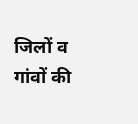जिलों व गांवों की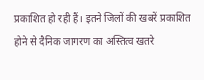प्रकाशित हो रही हैं। इतने जिलों की खबरें प्रकाशित होने से दैनिक जागरण का अस्तित्व खतरे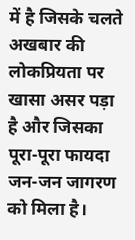में है जिसके चलते अखबार की लोकप्रियता पर खासा असर पड़ा है और जिसका पूरा-पूरा फायदा जन-जन जागरण को मिला है।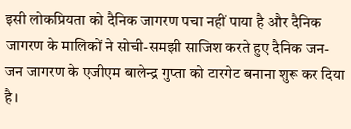इसी लोकप्रियता को दैनिक जागरण पचा नहीं पाया है और दैनिक जागरण के मालिकों ने सोची-समझी साजिश करते हुए दैनिक जन-जन जागरण के एजीएम बालेन्द्र गुप्ता को टारगेट बनाना शुरू कर दिया है।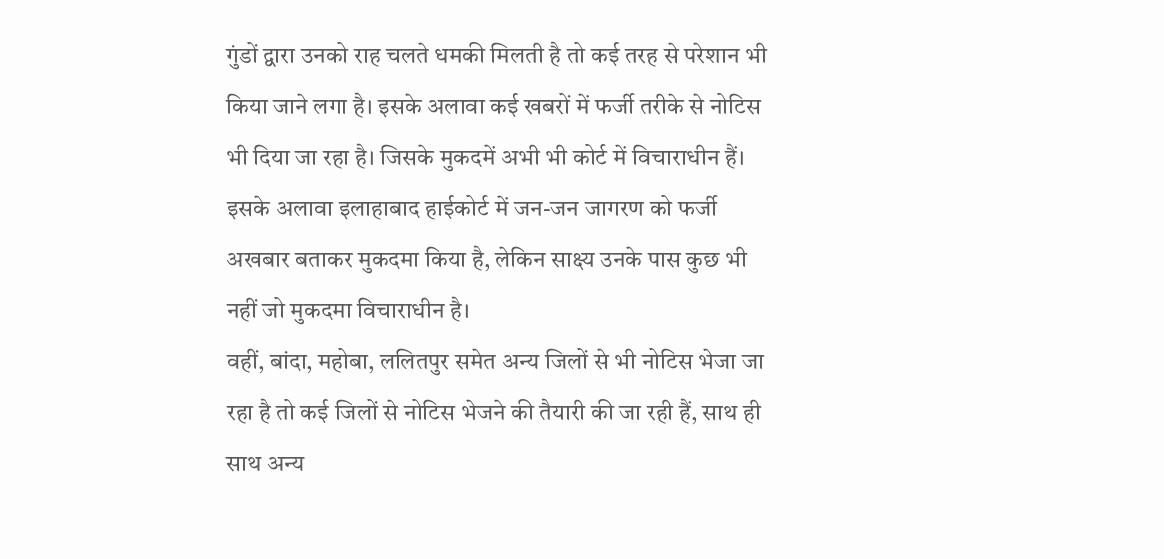गुंडों द्वारा उनको राह चलते धमकी मिलती है तो कई तरह से परेशान भी किया जाने लगा है। इसके अलावा कई खबरों में फर्जी तरीके से नोटिस भी दिया जा रहा है। जिसके मुकदमें अभी भी कोर्ट में विचाराधीन हैं। इसके अलावा इलाहाबाद हाईकोर्ट में जन-जन जागरण को फर्जी अखबार बताकर मुकदमा किया है, लेकिन साक्ष्य उनके पास कुछ भी नहीं जो मुकदमा विचाराधीन है।
वहीं, बांदा, महोबा, ललितपुर समेत अन्य जिलों से भी नोटिस भेजा जा रहा है तो कई जिलों से नोटिस भेजने की तैयारी की जा रही हैं, साथ ही साथ अन्य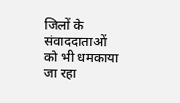जिलों के संवाददाताओं को भी धमकाया जा रहा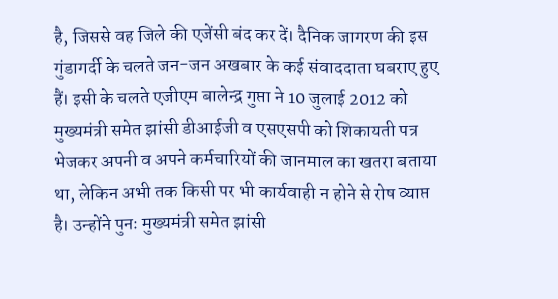है, जिससे वह जिले की एजेंसी बंद कर दें। दैनिक जागरण की इस गुंडागर्दी के चलते जन-जन अखबार के कई संवाददाता घबराए हुए हैं। इसी के चलते एजीएम बालेन्द्र गुप्ता ने 10 जुलाई 2012 को मुख्यमंत्री समेत झांसी डीआईजी व एसएसपी को शिकायती पत्र भेजकर अपनी व अपने कर्मचारियों की जानमाल का खतरा बताया था, लेकिन अभी तक किसी पर भी कार्यवाही न होने से रोष व्याप्त है। उन्होंने पुनः मुख्यमंत्री समेत झांसी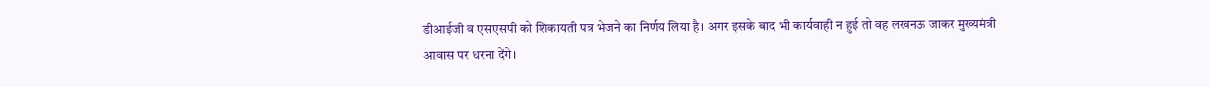डीआईजी व एसएसपी को शिकायती पत्र भेजने का निर्णय लिया है। अगर इसके बाद भी कार्यवाही न हुई तो वह लखनऊ जाकर मुख्यमंत्री आवास पर धरना देंगे।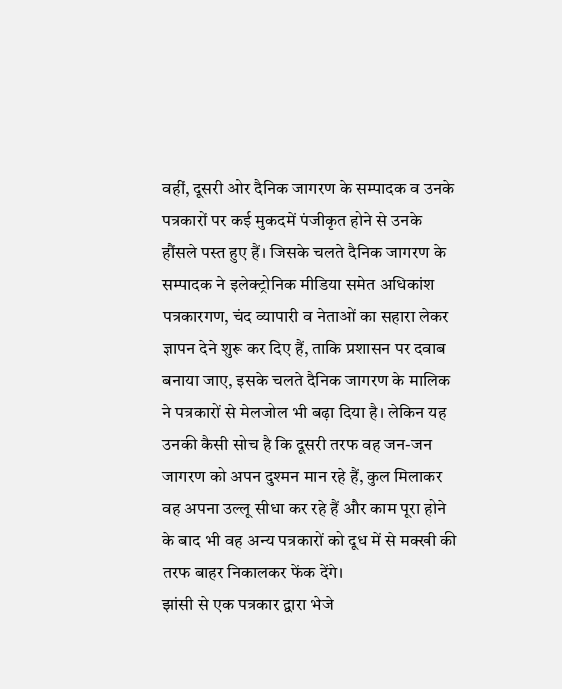वहीं, दूसरी ओर दैनिक जागरण के सम्पादक व उनके पत्रकारों पर कई मुकदमें पंजीकृत होने से उनके हौंसले पस्त हुए हैं। जिसके चलते दैनिक जागरण के सम्पादक ने इलेक्ट्रोनिक मीडिया समेत अधिकांश पत्रकारगण, चंद व्यापारी व नेताओं का सहारा लेकर ज्ञापन देने शुरू कर दिए हैं, ताकि प्रशासन पर दवाब बनाया जाए, इसके चलते दैनिक जागरण के मालिक ने पत्रकारों से मेलजोल भी बढ़ा दिया है। लेकिन यह उनकी कैसी सोच है कि दूसरी तरफ वह जन-जन जागरण को अपन दुश्मन मान रहे हैं, कुल मिलाकर वह अपना उल्लू सीधा कर रहे हैं और काम पूरा होने के बाद भी वह अन्य पत्रकारों को दूध में से मक्खी की तरफ बाहर निकालकर फेंक देंगे।
झांसी से एक पत्रकार द्वारा भेजे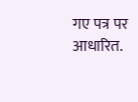गए पत्र पर आधारित.